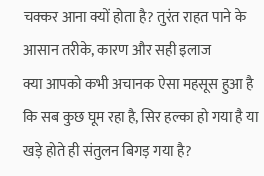चक्कर आना क्यों होता है? तुरंत राहत पाने के आसान तरीके, कारण और सही इलाज
क्या आपको कभी अचानक ऐसा महसूस हुआ है कि सब कुछ घूम रहा है, सिर हल्का हो गया है या खड़े होते ही संतुलन बिगड़ गया है?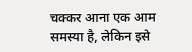चक्कर आना एक आम समस्या है, लेकिन इसे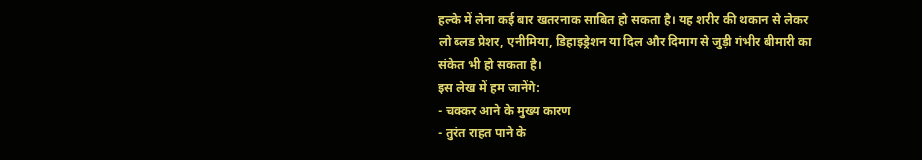हल्के में लेना कई बार खतरनाक साबित हो सकता है। यह शरीर की थकान से लेकर लो ब्लड प्रेशर, एनीमिया, डिहाइड्रेशन या दिल और दिमाग से जुड़ी गंभीर बीमारी का संकेत भी हो सकता है।
इस लेख में हम जानेंगे:
- चक्कर आने के मुख्य कारण
- तुरंत राहत पाने के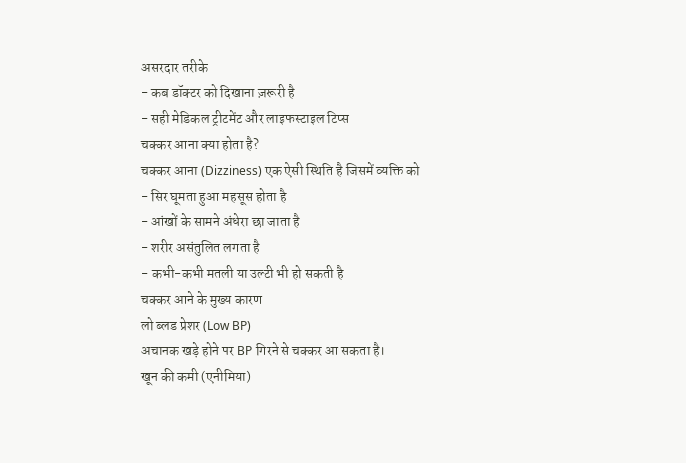असरदार तरीके
- कब डॉक्टर को दिखाना ज़रूरी है
- सही मेडिकल ट्रीटमेंट और लाइफस्टाइल टिप्स
चक्कर आना क्या होता है?
चक्कर आना (Dizziness) एक ऐसी स्थिति है जिसमें व्यक्ति को
- सिर घूमता हुआ महसूस होता है
- आंखों के सामने अंधेरा छा जाता है
- शरीर असंतुलित लगता है
- कभी-कभी मतली या उल्टी भी हो सकती है
चक्कर आने के मुख्य कारण
लो ब्लड प्रेशर (Low BP)
अचानक खड़े होने पर BP गिरने से चक्कर आ सकता है।
खून की कमी (एनीमिया)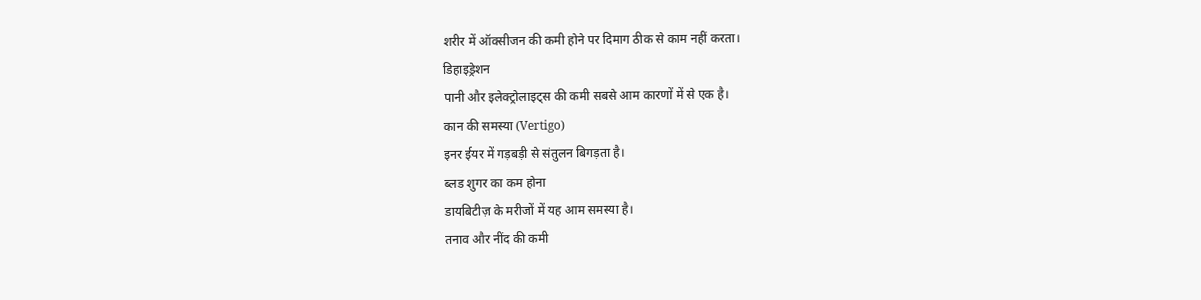शरीर में ऑक्सीजन की कमी होने पर दिमाग ठीक से काम नहीं करता।
डिहाइड्रेशन
पानी और इलेक्ट्रोलाइट्स की कमी सबसे आम कारणों में से एक है।
कान की समस्या (Vertigo)
इनर ईयर में गड़बड़ी से संतुलन बिगड़ता है।
ब्लड शुगर का कम होना
डायबिटीज़ के मरीजों में यह आम समस्या है।
तनाव और नींद की कमी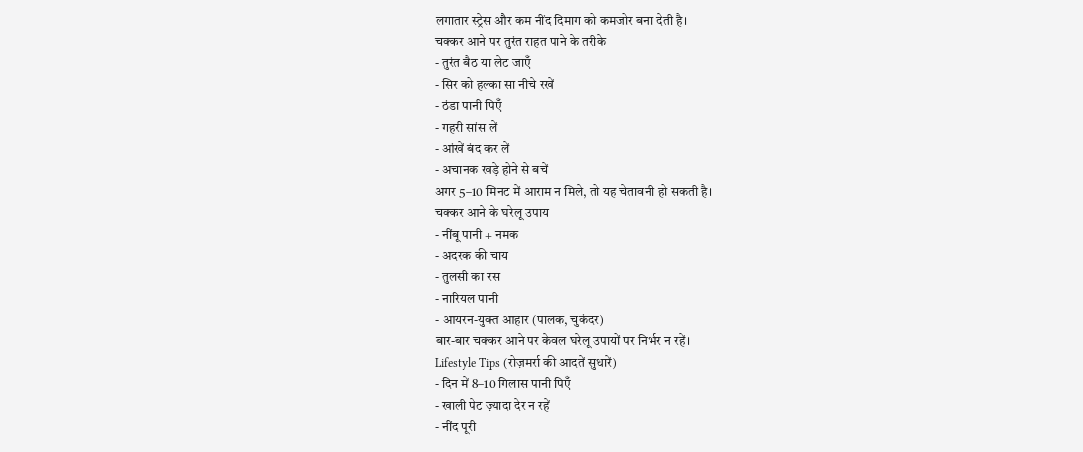लगातार स्ट्रेस और कम नींद दिमाग को कमजोर बना देती है।
चक्कर आने पर तुरंत राहत पाने के तरीके
- तुरंत बैठ या लेट जाएँ
- सिर को हल्का सा नीचे रखें
- ठंडा पानी पिएँ
- गहरी सांस लें
- आंखें बंद कर लें
- अचानक खड़े होने से बचें
अगर 5–10 मिनट में आराम न मिले, तो यह चेतावनी हो सकती है।
चक्कर आने के घरेलू उपाय
- नींबू पानी + नमक
- अदरक की चाय
- तुलसी का रस
- नारियल पानी
- आयरन-युक्त आहार (पालक, चुकंदर)
बार-बार चक्कर आने पर केवल घरेलू उपायों पर निर्भर न रहें।
Lifestyle Tips (रोज़मर्रा की आदतें सुधारें)
- दिन में 8–10 गिलास पानी पिएँ
- खाली पेट ज़्यादा देर न रहें
- नींद पूरी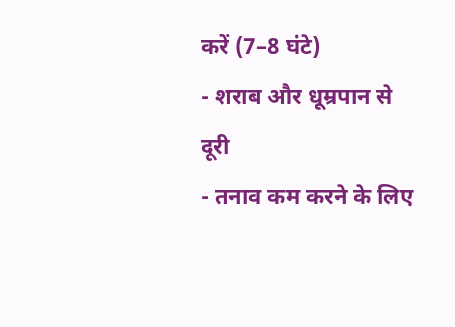करें (7–8 घंटे)
- शराब और धूम्रपान से दूरी
- तनाव कम करने के लिए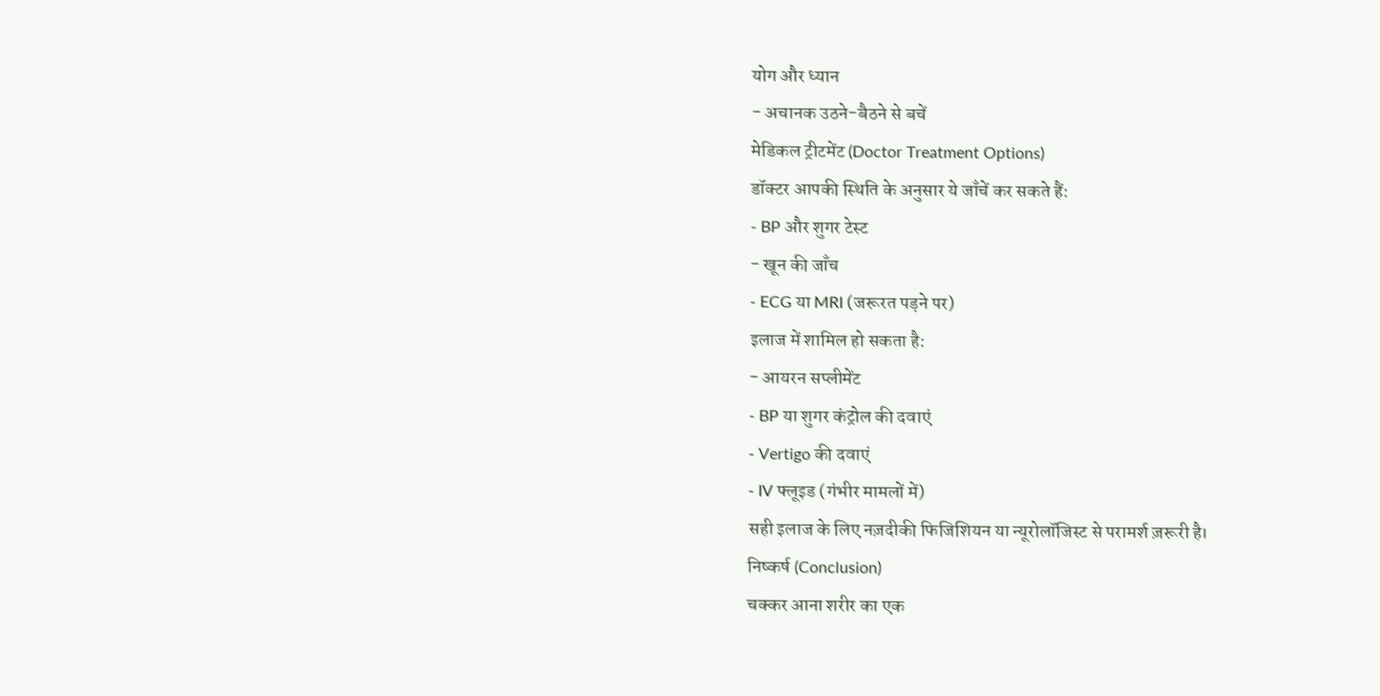योग और ध्यान
- अचानक उठने-बैठने से बचें
मेडिकल ट्रीटमेंट (Doctor Treatment Options)
डॉक्टर आपकी स्थिति के अनुसार ये जाँचें कर सकते हैं:
- BP और शुगर टेस्ट
- खून की जाँच
- ECG या MRI (जरूरत पड़ने पर)
इलाज में शामिल हो सकता है:
- आयरन सप्लीमेंट
- BP या शुगर कंट्रोल की दवाएं
- Vertigo की दवाएं
- IV फ्लूइड (गंभीर मामलों में)
सही इलाज के लिए नज़दीकी फिजिशियन या न्यूरोलॉजिस्ट से परामर्श ज़रूरी है।
निष्कर्ष (Conclusion)
चक्कर आना शरीर का एक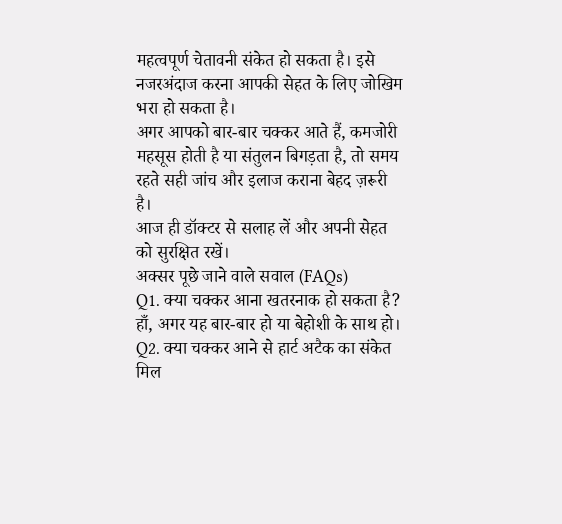महत्वपूर्ण चेतावनी संकेत हो सकता है। इसे नजरअंदाज करना आपकी सेहत के लिए जोखिम भरा हो सकता है।
अगर आपको बार-बार चक्कर आते हैं, कमजोरी महसूस होती है या संतुलन बिगड़ता है, तो समय रहते सही जांच और इलाज कराना बेहद ज़रूरी है।
आज ही डॉक्टर से सलाह लें और अपनी सेहत को सुरक्षित रखें।
अक्सर पूछे जाने वाले सवाल (FAQs)
Q1. क्या चक्कर आना खतरनाक हो सकता है?
हाँ, अगर यह बार-बार हो या बेहोशी के साथ हो।
Q2. क्या चक्कर आने से हार्ट अटैक का संकेत मिल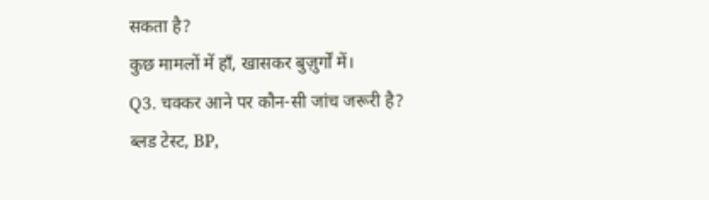सकता है?
कुछ मामलों में हाँ, खासकर बुज़ुर्गों में।
Q3. चक्कर आने पर कौन-सी जांच जरूरी है?
ब्लड टेस्ट, BP,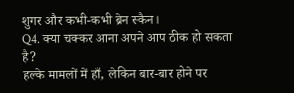शुगर और कभी-कभी ब्रेन स्कैन।
Q4. क्या चक्कर आना अपने आप ठीक हो सकता है?
हल्के मामलों में हाँ, लेकिन बार-बार होने पर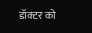डॉक्टर को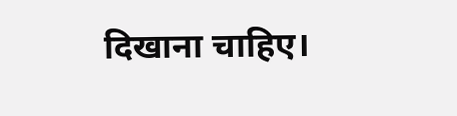दिखाना चाहिए।